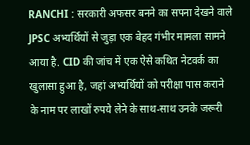RANCHI : सरकारी अफसर बनने का सपना देखने वाले JPSC अभ्यर्थियों से जुड़ा एक बेहद गंभीर मामला सामने आया है. CID की जांच में एक ऐसे कथित नेटवर्क का खुलासा हुआ है, जहां अभ्यर्थियों को परीक्षा पास कराने के नाम पर लाखों रुपये लेने के साथ-साथ उनके जरूरी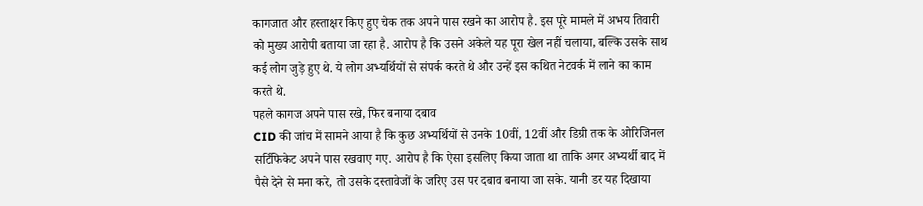कागजात और हस्ताक्षर किए हुए चेक तक अपने पास रखने का आरोप है. इस पूरे मामले में अभय तिवारी को मुख्य आरोपी बताया जा रहा है. आरोप है कि उसने अकेले यह पूरा खेल नहीं चलाया, बल्कि उसके साथ कई लोग जुड़े हुए थे. ये लोग अभ्यर्थियों से संपर्क करते थे और उन्हें इस कथित नेटवर्क में लाने का काम करते थे.
पहले कागज अपने पास रखे, फिर बनाया दबाव
CID की जांच में सामने आया है कि कुछ अभ्यर्थियों से उनके 10वीं, 12वीं और डिग्री तक के ओरिजिनल सर्टिफिकेट अपने पास रखवाए गए. आरोप है कि ऐसा इसलिए किया जाता था ताकि अगर अभ्यर्थी बाद में पैसे देने से मना करे, तो उसके दस्तावेजों के जरिए उस पर दबाव बनाया जा सके. यानी डर यह दिखाया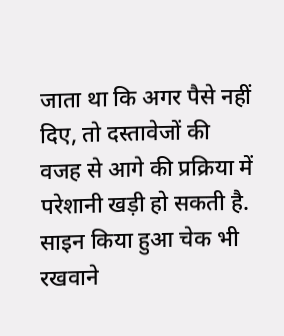जाता था कि अगर पैसे नहीं दिए, तो दस्तावेजों की वजह से आगे की प्रक्रिया में परेशानी खड़ी हो सकती है.
साइन किया हुआ चेक भी रखवाने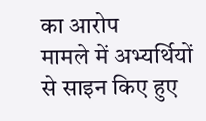का आरोप
मामले में अभ्यर्थियों से साइन किए हुए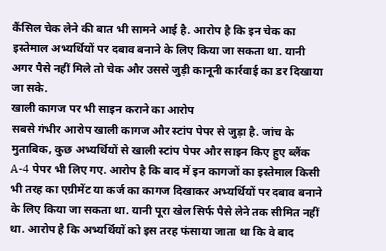कैंसिल चेक लेने की बात भी सामने आई है. आरोप है कि इन चेक का इस्तेमाल अभ्यर्थियों पर दबाव बनाने के लिए किया जा सकता था. यानी अगर पैसे नहीं मिले तो चेक और उससे जुड़ी कानूनी कार्रवाई का डर दिखाया जा सके.
खाली कागज पर भी साइन कराने का आरोप
सबसे गंभीर आरोप खाली कागज और स्टांप पेपर से जुड़ा है. जांच के मुताबिक, कुछ अभ्यर्थियों से खाली स्टांप पेपर और साइन किए हुए ब्लैंक A-4 पेपर भी लिए गए. आरोप है कि बाद में इन कागजों का इस्तेमाल किसी भी तरह का एग्रीमेंट या कर्ज का कागज दिखाकर अभ्यर्थियों पर दबाव बनाने के लिए किया जा सकता था. यानी पूरा खेल सिर्फ पैसे लेने तक सीमित नहीं था. आरोप है कि अभ्यर्थियों को इस तरह फंसाया जाता था कि वे बाद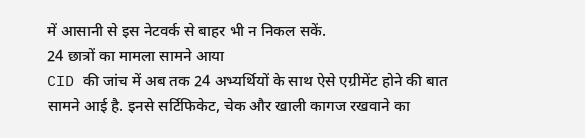में आसानी से इस नेटवर्क से बाहर भी न निकल सकें.
24 छात्रों का मामला सामने आया
CID की जांच में अब तक 24 अभ्यर्थियों के साथ ऐसे एग्रीमेंट होने की बात सामने आई है. इनसे सर्टिफिकेट, चेक और खाली कागज रखवाने का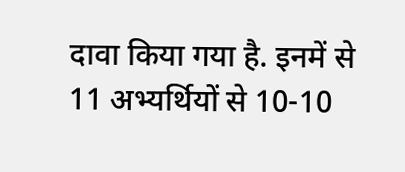दावा किया गया है. इनमें से 11 अभ्यर्थियों से 10-10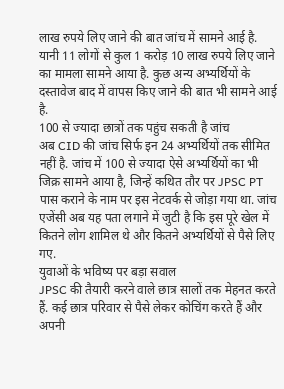लाख रुपये लिए जाने की बात जांच में सामने आई है. यानी 11 लोगों से कुल 1 करोड़ 10 लाख रुपये लिए जाने का मामला सामने आया है. कुछ अन्य अभ्यर्थियों के दस्तावेज बाद में वापस किए जाने की बात भी सामने आई है.
100 से ज्यादा छात्रों तक पहुंच सकती है जांच
अब CID की जांच सिर्फ इन 24 अभ्यर्थियों तक सीमित नहीं है. जांच में 100 से ज्यादा ऐसे अभ्यर्थियों का भी जिक्र सामने आया है, जिन्हें कथित तौर पर JPSC PT पास कराने के नाम पर इस नेटवर्क से जोड़ा गया था. जांच एजेंसी अब यह पता लगाने में जुटी है कि इस पूरे खेल में कितने लोग शामिल थे और कितने अभ्यर्थियों से पैसे लिए गए.
युवाओं के भविष्य पर बड़ा सवाल
JPSC की तैयारी करने वाले छात्र सालों तक मेहनत करते हैं. कई छात्र परिवार से पैसे लेकर कोचिंग करते हैं और अपनी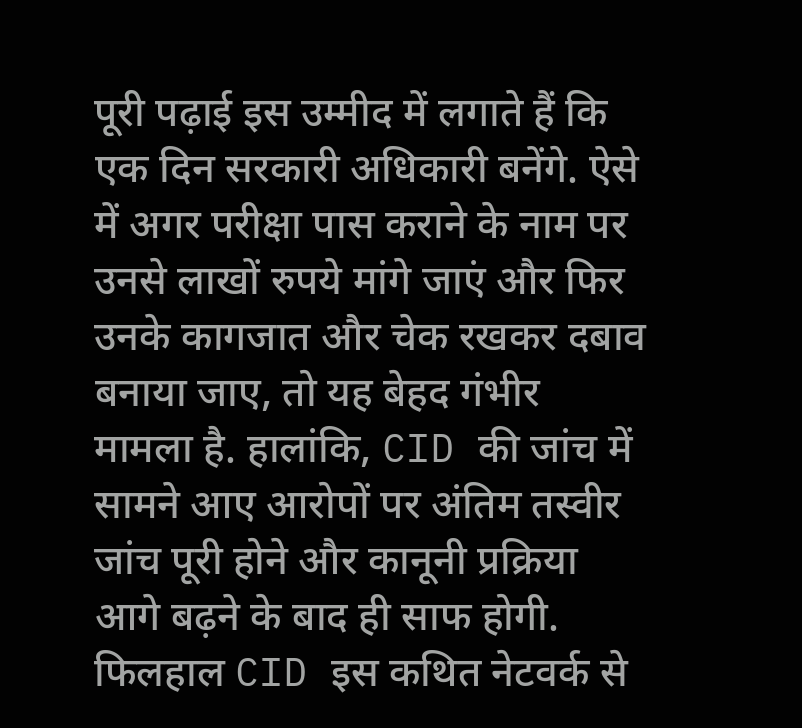पूरी पढ़ाई इस उम्मीद में लगाते हैं कि एक दिन सरकारी अधिकारी बनेंगे. ऐसे में अगर परीक्षा पास कराने के नाम पर उनसे लाखों रुपये मांगे जाएं और फिर उनके कागजात और चेक रखकर दबाव बनाया जाए, तो यह बेहद गंभीर मामला है. हालांकि, CID की जांच में सामने आए आरोपों पर अंतिम तस्वीर जांच पूरी होने और कानूनी प्रक्रिया आगे बढ़ने के बाद ही साफ होगी. फिलहाल CID इस कथित नेटवर्क से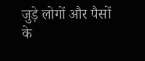जुड़े लोगों और पैसों के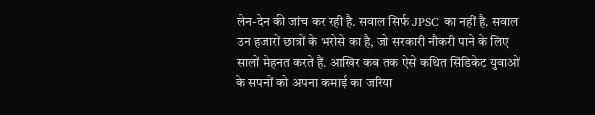लेन-देन की जांच कर रही है. सवाल सिर्फ JPSC का नहीं है. सवाल उन हजारों छात्रों के भरोसे का है, जो सरकारी नौकरी पाने के लिए सालों मेहनत करते हैं. आखिर कब तक ऐसे कथित सिंडिकेट युवाओं के सपनों को अपना कमाई का जरिया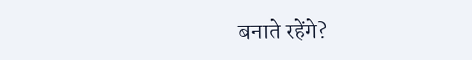बनाते रहेंगे?